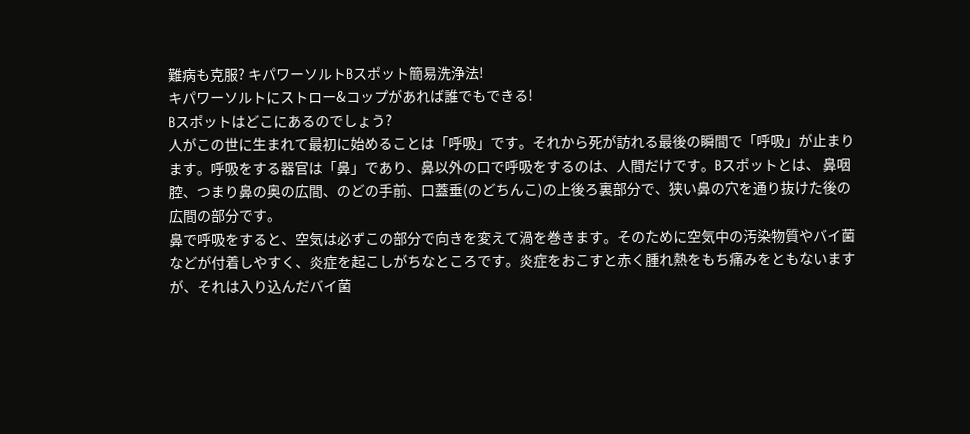難病も克服? キパワーソルトBスポット簡易洗浄法!
キパワーソルトにストロー&コップがあれば誰でもできる!
Bスポットはどこにあるのでしょう?
人がこの世に生まれて最初に始めることは「呼吸」です。それから死が訪れる最後の瞬間で「呼吸」が止まります。呼吸をする器官は「鼻」であり、鼻以外の口で呼吸をするのは、人間だけです。Bスポットとは、 鼻咽腔、つまり鼻の奥の広間、のどの手前、口蓋垂(のどちんこ)の上後ろ裏部分で、狭い鼻の穴を通り抜けた後の広間の部分です。
鼻で呼吸をすると、空気は必ずこの部分で向きを変えて渦を巻きます。そのために空気中の汚染物質やバイ菌などが付着しやすく、炎症を起こしがちなところです。炎症をおこすと赤く腫れ熱をもち痛みをともないますが、それは入り込んだバイ菌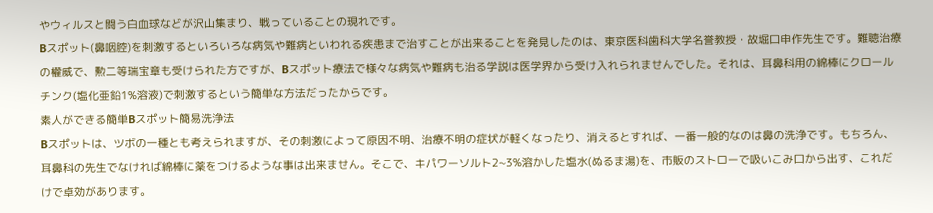やウィルスと闘う白血球などが沢山集まり、戦っていることの現れです。
Bスポット(鼻咽腔)を刺激するといろいろな病気や難病といわれる疾患まで治すことが出来ることを発見したのは、東京医科歯科大学名誉教授・故堀口申作先生です。難聴治療の權威で、勲二等瑞宝章も受けられた方ですが、Bスポット療法で様々な病気や難病も治る学説は医学界から受け入れられませんでした。それは、耳鼻科用の綿棒にクロールチンク(塩化亜鉛1%溶液)で刺激するという簡単な方法だったからです。
素人ができる簡単Bスポット簡易洗浄法
Bスポットは、ツボの一種とも考えられますが、その刺激によって原因不明、治療不明の症状が軽くなったり、消えるとすれば、一番一般的なのは鼻の洗浄です。もちろん、耳鼻科の先生でなければ綿棒に薬をつけるような事は出来ません。そこで、キパワーソルト2~3%溶かした塩水(ぬるま湯)を、市販のストローで吸いこみ口から出す、これだけで卓効があります。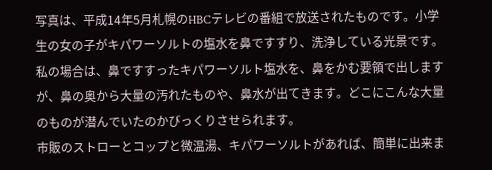写真は、平成14年5月札幌のHBCテレビの番組で放送されたものです。小学生の女の子がキパワーソルトの塩水を鼻ですすり、洗浄している光景です。私の場合は、鼻ですすったキパワーソルト塩水を、鼻をかむ要領で出しますが、鼻の奥から大量の汚れたものや、鼻水が出てきます。どこにこんな大量のものが潜んでいたのかびっくりさせられます。
市販のストローとコップと微温湯、キパワーソルトがあれば、簡単に出来ま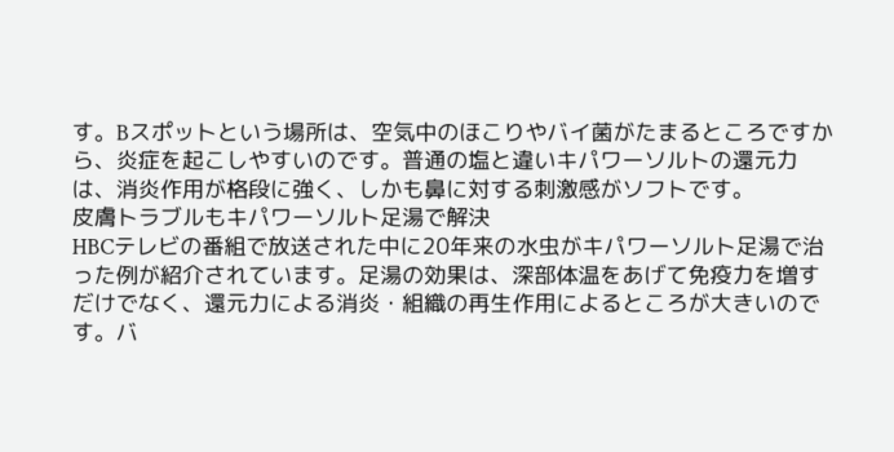す。Bスポットという場所は、空気中のほこりやバイ菌がたまるところですから、炎症を起こしやすいのです。普通の塩と違いキパワーソルトの還元力は、消炎作用が格段に強く、しかも鼻に対する刺激感がソフトです。
皮膚トラブルもキパワーソルト足湯で解決
HBCテレビの番組で放送された中に20年来の水虫がキパワーソルト足湯で治った例が紹介されています。足湯の効果は、深部体温をあげて免疫力を増すだけでなく、還元力による消炎・組織の再生作用によるところが大きいのです。バ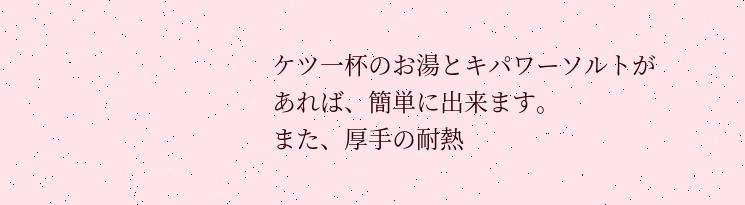ケツ一杯のお湯とキパワーソルトがあれば、簡単に出来ます。
また、厚手の耐熱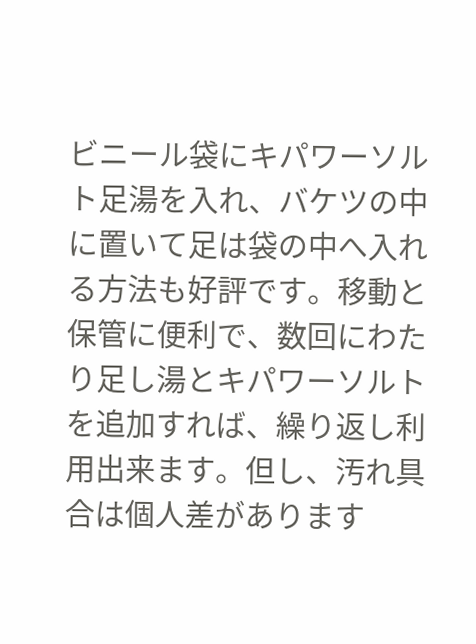ビニール袋にキパワーソルト足湯を入れ、バケツの中に置いて足は袋の中へ入れる方法も好評です。移動と保管に便利で、数回にわたり足し湯とキパワーソルトを追加すれば、繰り返し利用出来ます。但し、汚れ具合は個人差があります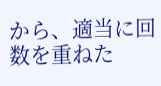から、適当に回数を重ねた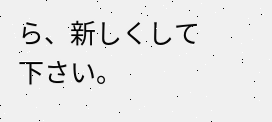ら、新しくして下さい。